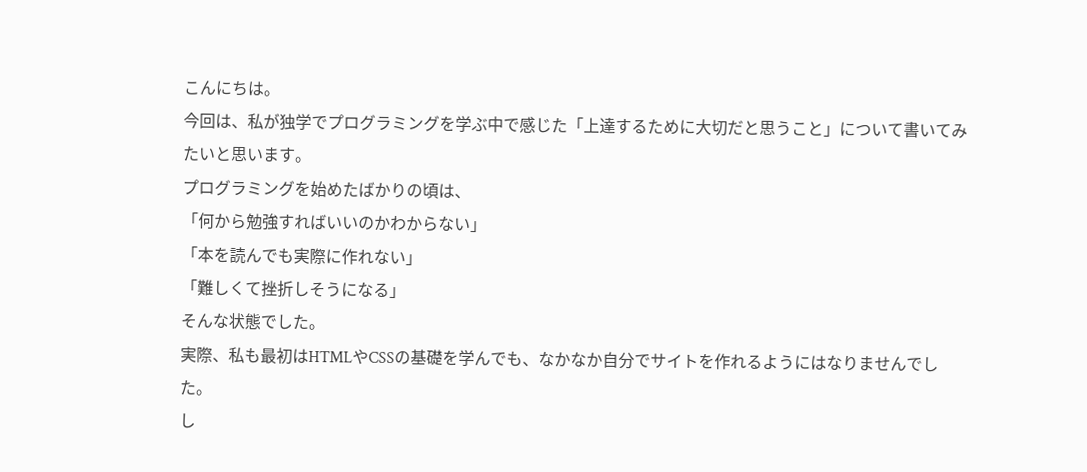こんにちは。
今回は、私が独学でプログラミングを学ぶ中で感じた「上達するために大切だと思うこと」について書いてみたいと思います。
プログラミングを始めたばかりの頃は、
「何から勉強すればいいのかわからない」
「本を読んでも実際に作れない」
「難しくて挫折しそうになる」
そんな状態でした。
実際、私も最初はHTMLやCSSの基礎を学んでも、なかなか自分でサイトを作れるようにはなりませんでした。
し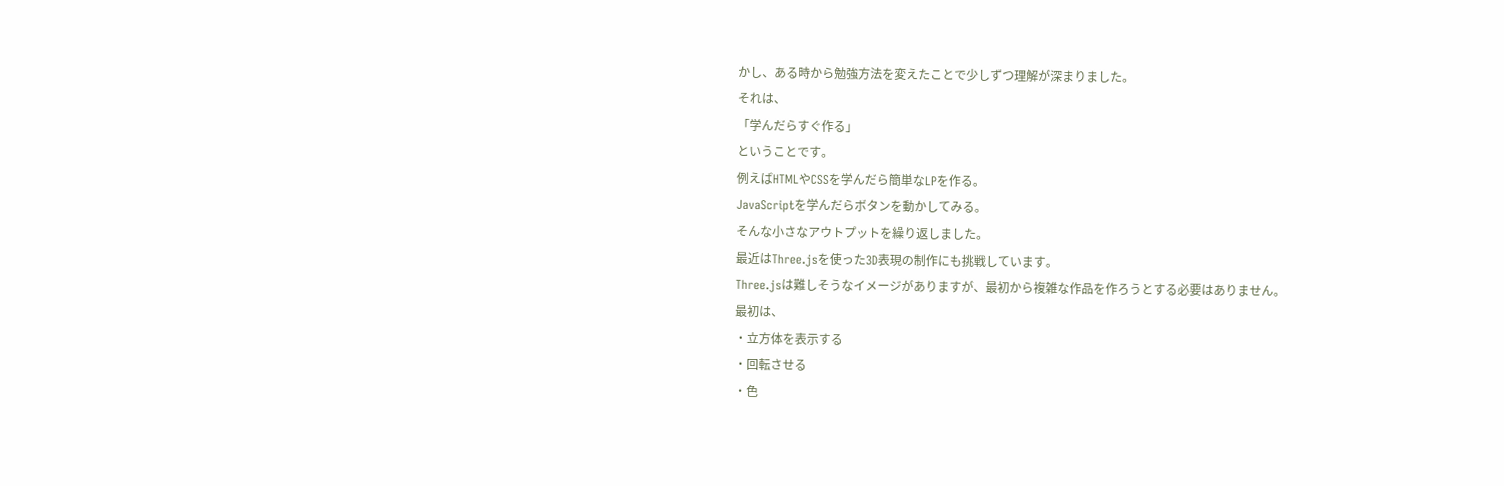かし、ある時から勉強方法を変えたことで少しずつ理解が深まりました。
それは、
「学んだらすぐ作る」
ということです。
例えばHTMLやCSSを学んだら簡単なLPを作る。
JavaScriptを学んだらボタンを動かしてみる。
そんな小さなアウトプットを繰り返しました。
最近はThree.jsを使った3D表現の制作にも挑戦しています。
Three.jsは難しそうなイメージがありますが、最初から複雑な作品を作ろうとする必要はありません。
最初は、
・立方体を表示する
・回転させる
・色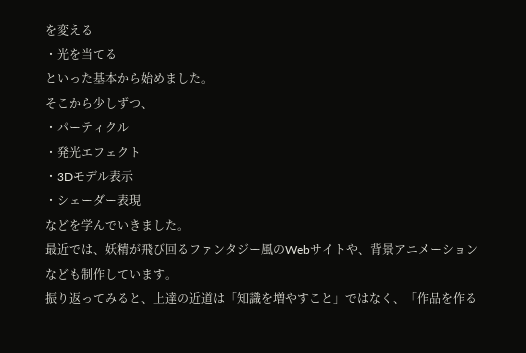を変える
・光を当てる
といった基本から始めました。
そこから少しずつ、
・パーティクル
・発光エフェクト
・3Dモデル表示
・シェーダー表現
などを学んでいきました。
最近では、妖精が飛び回るファンタジー風のWebサイトや、背景アニメーションなども制作しています。
振り返ってみると、上達の近道は「知識を増やすこと」ではなく、「作品を作る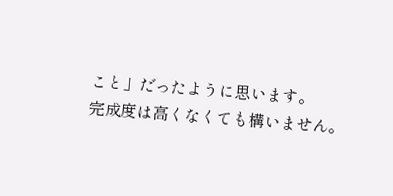こと」だったように思います。
完成度は高くなくても構いません。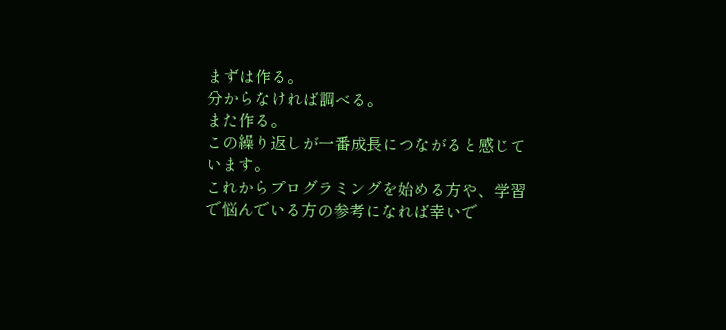まずは作る。
分からなければ調べる。
また作る。
この繰り返しが一番成長につながると感じています。
これからプログラミングを始める方や、学習で悩んでいる方の参考になれば幸いで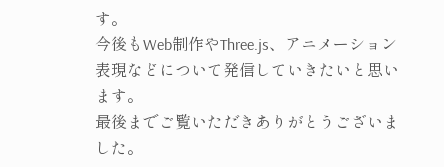す。
今後もWeb制作やThree.js、アニメーション表現などについて発信していきたいと思います。
最後までご覧いただきありがとうございました。